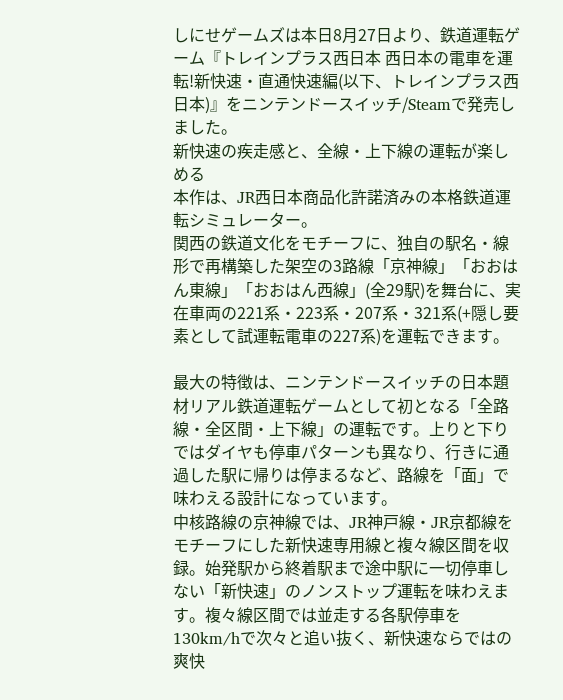しにせゲームズは本日8月27日より、鉄道運転ゲーム『トレインプラス西日本 西日本の電車を運転!新快速・直通快速編(以下、トレインプラス西日本)』をニンテンドースイッチ/Steamで発売しました。
新快速の疾走感と、全線・上下線の運転が楽しめる
本作は、JR西日本商品化許諾済みの本格鉄道運転シミュレーター。
関西の鉄道文化をモチーフに、独自の駅名・線形で再構築した架空の3路線「京神線」「おおはん東線」「おおはん西線」(全29駅)を舞台に、実在車両の221系・223系・207系・321系(+隠し要素として試運転電車の227系)を運転できます。

最大の特徴は、ニンテンドースイッチの日本題材リアル鉄道運転ゲームとして初となる「全路線・全区間・上下線」の運転です。上りと下りではダイヤも停車パターンも異なり、行きに通過した駅に帰りは停まるなど、路線を「面」で味わえる設計になっています。
中核路線の京神線では、JR神戸線・JR京都線をモチーフにした新快速専用線と複々線区間を収録。始発駅から終着駅まで途中駅に一切停車しない「新快速」のノンストップ運転を味わえます。複々線区間では並走する各駅停車を130km/hで次々と追い抜く、新快速ならではの爽快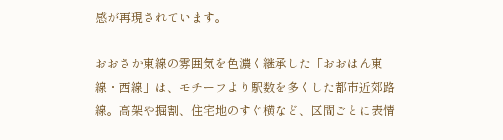感が再現されています。

おおさか東線の雰囲気を色濃く継承した「おおはん東線・西線」は、モチーフより駅数を多くした都市近郊路線。高架や掘割、住宅地のすぐ横など、区間ごとに表情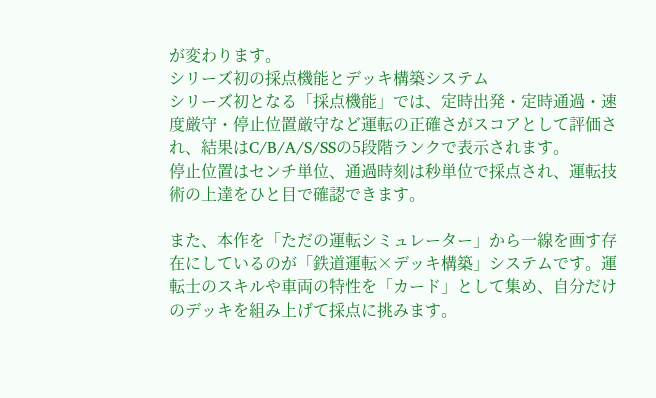が変わります。
シリーズ初の採点機能とデッキ構築システム
シリーズ初となる「採点機能」では、定時出発・定時通過・速度厳守・停止位置厳守など運転の正確さがスコアとして評価され、結果はC/B/A/S/SSの5段階ランクで表示されます。
停止位置はセンチ単位、通過時刻は秒単位で採点され、運転技術の上達をひと目で確認できます。

また、本作を「ただの運転シミュレーター」から一線を画す存在にしているのが「鉄道運転×デッキ構築」システムです。運転士のスキルや車両の特性を「カード」として集め、自分だけのデッキを組み上げて採点に挑みます。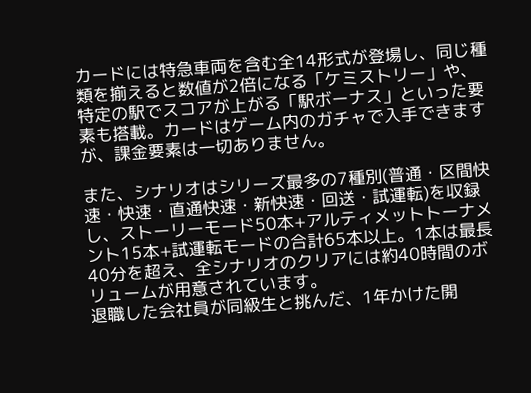カードには特急車両を含む全14形式が登場し、同じ種類を揃えると数値が2倍になる「ケミストリー」や、特定の駅でスコアが上がる「駅ボーナス」といった要素も搭載。カードはゲーム内のガチャで入手できますが、課金要素は一切ありません。

また、シナリオはシリーズ最多の7種別(普通・区間快速・快速・直通快速・新快速・回送・試運転)を収録し、ストーリーモード50本+アルティメットトーナメント15本+試運転モードの合計65本以上。1本は最長40分を超え、全シナリオのクリアには約40時間のボリュームが用意されています。
退職した会社員が同級生と挑んだ、1年かけた開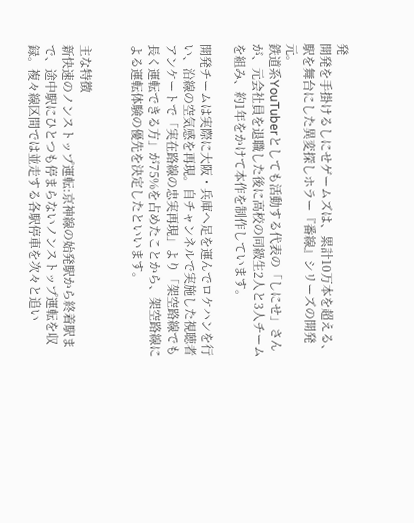発
開発を手掛けるしにせゲームズは、累計10万本を超える、駅を舞台にした異変探しホラー『番線』シリーズの開発元。
鉄道系YouTuberとしても活動する代表の「しにせ」さんが、元会社員を退職した後に高校の同級生2人と3人チームを組み、約1年をかけて本作を制作しています。

開発チームは実際に大阪・兵庫へ足を運んでロケハンを行い、沿線の空気感を再現。自チャンネルで実施した視聴者アンケートで「実在路線の忠実再現」より「架空路線でも長く運転できる方」が75%を占めたことから、架空路線による運転体験の優先を決定したといいます。


主な特徴
新快速のノンストップ運転:京神線の始発駅から終着駅まで、途中駅にひとつも停まらないノンストップ運転を収録。複々線区間では並走する各駅停車を次々と追い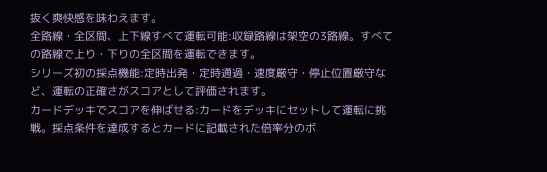抜く爽快感を味わえます。
全路線・全区間、上下線すべて運転可能:収録路線は架空の3路線。すべての路線で上り・下りの全区間を運転できます。
シリーズ初の採点機能:定時出発・定時通過・速度厳守・停止位置厳守など、運転の正確さがスコアとして評価されます。
カードデッキでスコアを伸ばせる:カードをデッキにセットして運転に挑戦。採点条件を達成するとカードに記載された倍率分のボ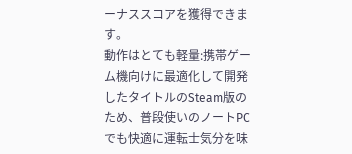ーナススコアを獲得できます。
動作はとても軽量:携帯ゲーム機向けに最適化して開発したタイトルのSteam版のため、普段使いのノートPCでも快適に運転士気分を味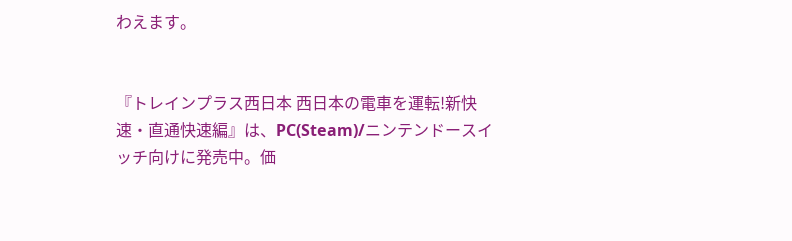わえます。


『トレインプラス西日本 西日本の電車を運転!新快速・直通快速編』は、PC(Steam)/ニンテンドースイッチ向けに発売中。価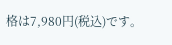格は7,980円(税込)です。